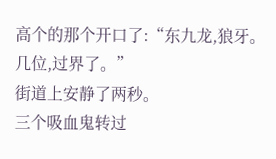高个的那个开口了:“东九龙,狼牙。几位,过界了。”
街道上安静了两秒。
三个吸血鬼转过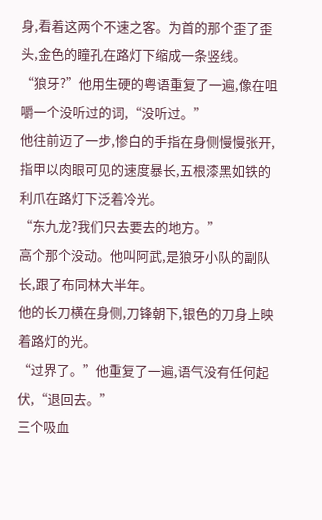身,看着这两个不速之客。为首的那个歪了歪头,金色的瞳孔在路灯下缩成一条竖线。
“狼牙?”他用生硬的粤语重复了一遍,像在咀嚼一个没听过的词,“没听过。”
他往前迈了一步,惨白的手指在身侧慢慢张开,指甲以肉眼可见的速度暴长,五根漆黑如铁的利爪在路灯下泛着冷光。
“东九龙?我们只去要去的地方。”
高个那个没动。他叫阿武,是狼牙小队的副队长,跟了布同林大半年。
他的长刀横在身侧,刀锋朝下,银色的刀身上映着路灯的光。
“过界了。”他重复了一遍,语气没有任何起伏,“退回去。”
三个吸血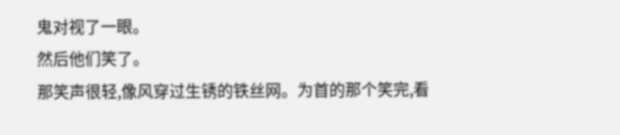鬼对视了一眼。
然后他们笑了。
那笑声很轻,像风穿过生锈的铁丝网。为首的那个笑完,看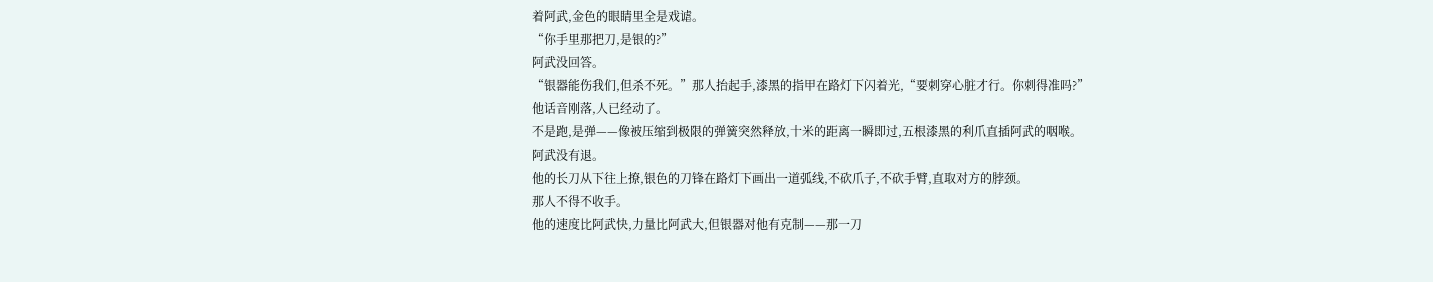着阿武,金色的眼睛里全是戏谑。
“你手里那把刀,是银的?”
阿武没回答。
“银器能伤我们,但杀不死。”那人抬起手,漆黑的指甲在路灯下闪着光,“要刺穿心脏才行。你刺得准吗?”
他话音刚落,人已经动了。
不是跑,是弹——像被压缩到极限的弹簧突然释放,十米的距离一瞬即过,五根漆黑的利爪直插阿武的咽喉。
阿武没有退。
他的长刀从下往上撩,银色的刀锋在路灯下画出一道弧线,不砍爪子,不砍手臂,直取对方的脖颈。
那人不得不收手。
他的速度比阿武快,力量比阿武大,但银器对他有克制——那一刀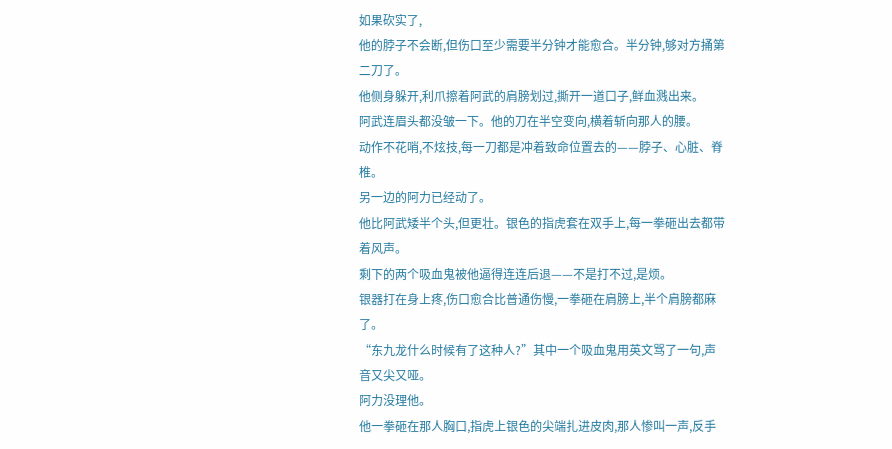如果砍实了,
他的脖子不会断,但伤口至少需要半分钟才能愈合。半分钟,够对方捅第二刀了。
他侧身躲开,利爪擦着阿武的肩膀划过,撕开一道口子,鲜血溅出来。
阿武连眉头都没皱一下。他的刀在半空变向,横着斩向那人的腰。
动作不花哨,不炫技,每一刀都是冲着致命位置去的——脖子、心脏、脊椎。
另一边的阿力已经动了。
他比阿武矮半个头,但更壮。银色的指虎套在双手上,每一拳砸出去都带着风声。
剩下的两个吸血鬼被他逼得连连后退——不是打不过,是烦。
银器打在身上疼,伤口愈合比普通伤慢,一拳砸在肩膀上,半个肩膀都麻了。
“东九龙什么时候有了这种人?”其中一个吸血鬼用英文骂了一句,声音又尖又哑。
阿力没理他。
他一拳砸在那人胸口,指虎上银色的尖端扎进皮肉,那人惨叫一声,反手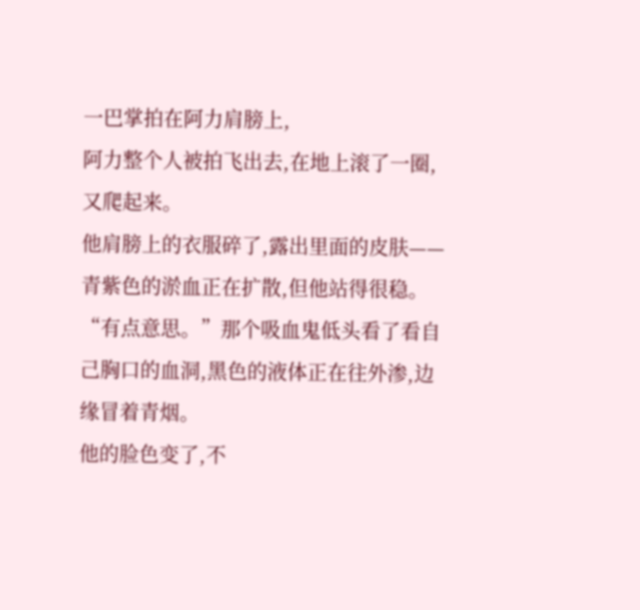一巴掌拍在阿力肩膀上,
阿力整个人被拍飞出去,在地上滚了一圈,又爬起来。
他肩膀上的衣服碎了,露出里面的皮肤——青紫色的淤血正在扩散,但他站得很稳。
“有点意思。”那个吸血鬼低头看了看自己胸口的血洞,黑色的液体正在往外渗,边缘冒着青烟。
他的脸色变了,不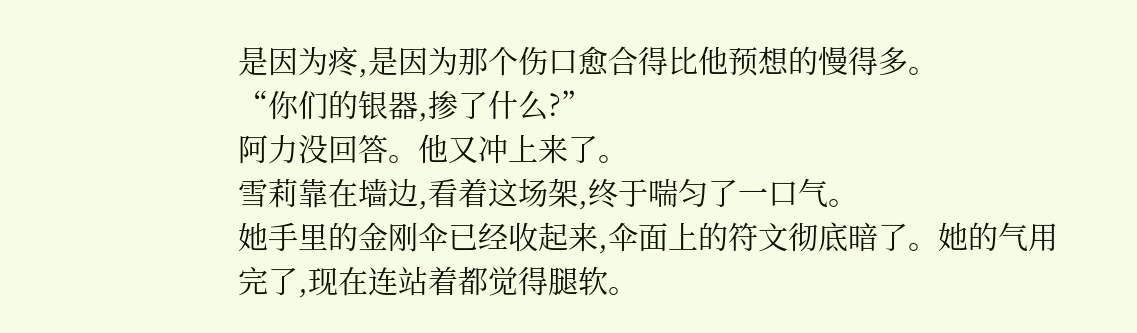是因为疼,是因为那个伤口愈合得比他预想的慢得多。
“你们的银器,掺了什么?”
阿力没回答。他又冲上来了。
雪莉靠在墙边,看着这场架,终于喘匀了一口气。
她手里的金刚伞已经收起来,伞面上的符文彻底暗了。她的气用完了,现在连站着都觉得腿软。